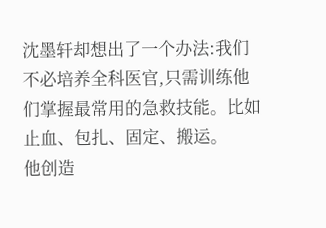沈墨轩却想出了一个办法:我们不必培养全科医官,只需训练他们掌握最常用的急救技能。比如止血、包扎、固定、搬运。
他创造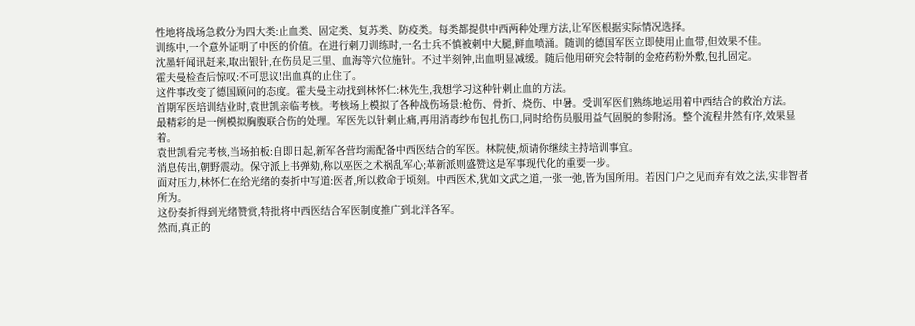性地将战场急救分为四大类:止血类、固定类、复苏类、防疫类。每类都提供中西两种处理方法,让军医根据实际情况选择。
训练中,一个意外证明了中医的价值。在进行刺刀训练时,一名士兵不慎被刺中大腿,鲜血喷涌。随训的德国军医立即使用止血带,但效果不佳。
沈墨轩闻讯赶来,取出银针,在伤员足三里、血海等穴位施针。不过半刻钟,出血明显减缓。随后他用研究会特制的金疮药粉外敷,包扎固定。
霍夫曼检查后惊叹:不可思议!出血真的止住了。
这件事改变了德国顾问的态度。霍夫曼主动找到林怀仁:林先生,我想学习这种针刺止血的方法。
首期军医培训结业时,袁世凯亲临考核。考核场上模拟了各种战伤场景:枪伤、骨折、烧伤、中暑。受训军医们熟练地运用着中西结合的救治方法。
最精彩的是一例模拟胸腹联合伤的处理。军医先以针刺止痛,再用消毒纱布包扎伤口,同时给伤员服用益气固脱的参附汤。整个流程井然有序,效果显着。
袁世凯看完考核,当场拍板:自即日起,新军各营均需配备中西医结合的军医。林院使,烦请你继续主持培训事宜。
消息传出,朝野震动。保守派上书弹劾,称以巫医之术祸乱军心;革新派则盛赞这是军事现代化的重要一步。
面对压力,林怀仁在给光绪的奏折中写道:医者,所以救命于顷刻。中西医术,犹如文武之道,一张一弛,皆为国所用。若因门户之见而弃有效之法,实非智者所为。
这份奏折得到光绪赞赏,特批将中西医结合军医制度推广到北洋各军。
然而,真正的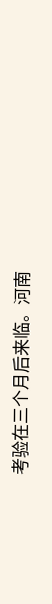考验在三个月后来临。河南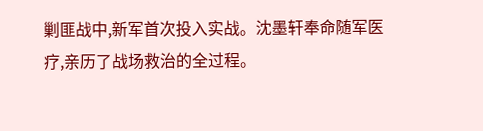剿匪战中,新军首次投入实战。沈墨轩奉命随军医疗,亲历了战场救治的全过程。